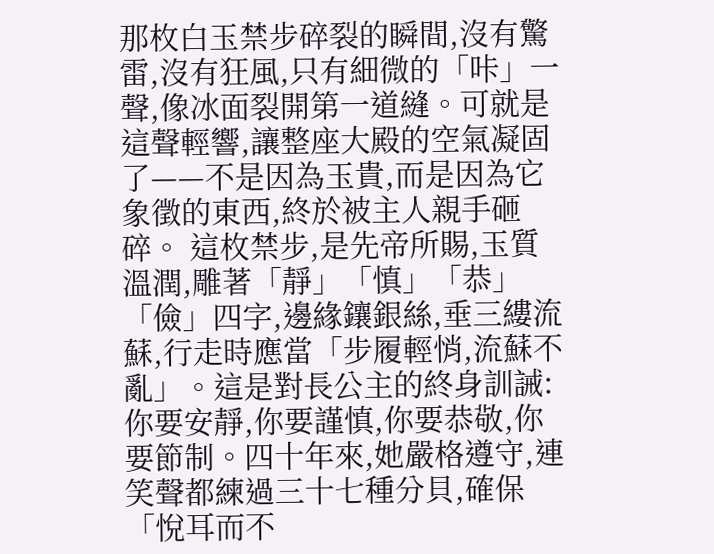那枚白玉禁步碎裂的瞬間,沒有驚雷,沒有狂風,只有細微的「咔」一聲,像冰面裂開第一道縫。可就是這聲輕響,讓整座大殿的空氣凝固了——不是因為玉貴,而是因為它象徵的東西,終於被主人親手砸碎。 這枚禁步,是先帝所賜,玉質溫潤,雕著「靜」「慎」「恭」「儉」四字,邊緣鑲銀絲,垂三縷流蘇,行走時應當「步履輕悄,流蘇不亂」。這是對長公主的終身訓誡:你要安靜,你要謹慎,你要恭敬,你要節制。四十年來,她嚴格遵守,連笑聲都練過三十七種分貝,確保「悅耳而不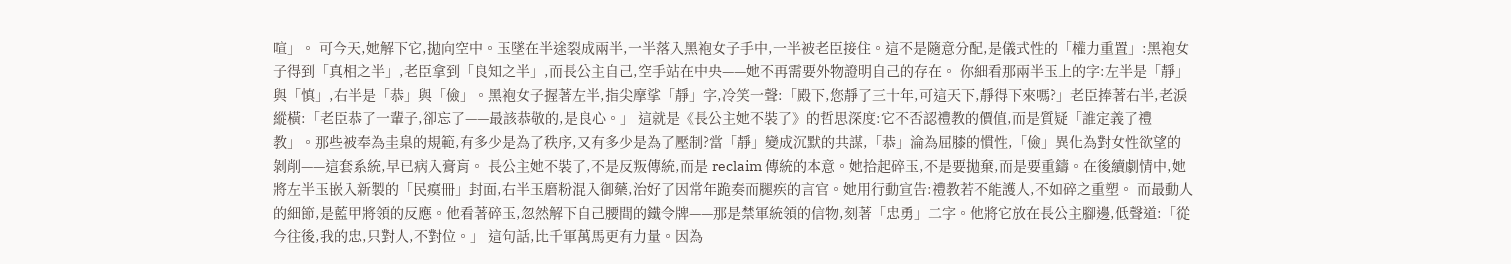喧」。 可今天,她解下它,拋向空中。玉墜在半途裂成兩半,一半落入黑袍女子手中,一半被老臣接住。這不是隨意分配,是儀式性的「權力重置」:黑袍女子得到「真相之半」,老臣拿到「良知之半」,而長公主自己,空手站在中央——她不再需要外物證明自己的存在。 你細看那兩半玉上的字:左半是「靜」與「慎」,右半是「恭」與「儉」。黑袍女子握著左半,指尖摩挲「靜」字,冷笑一聲:「殿下,您靜了三十年,可這天下,靜得下來嗎?」老臣捧著右半,老淚縱橫:「老臣恭了一輩子,卻忘了——最該恭敬的,是良心。」 這就是《長公主她不裝了》的哲思深度:它不否認禮教的價值,而是質疑「誰定義了禮教」。那些被奉為圭臬的規範,有多少是為了秩序,又有多少是為了壓制?當「靜」變成沉默的共謀,「恭」淪為屈膝的慣性,「儉」異化為對女性欲望的剝削——這套系統,早已病入膏肓。 長公主她不裝了,不是反叛傳統,而是 reclaim 傳統的本意。她拾起碎玉,不是要拋棄,而是要重鑄。在後續劇情中,她將左半玉嵌入新製的「民瘼冊」封面,右半玉磨粉混入御藥,治好了因常年跪奏而腿疾的言官。她用行動宣告:禮教若不能護人,不如碎之重塑。 而最動人的細節,是藍甲將領的反應。他看著碎玉,忽然解下自己腰間的鐵令牌——那是禁軍統領的信物,刻著「忠勇」二字。他將它放在長公主腳邊,低聲道:「從今往後,我的忠,只對人,不對位。」 這句話,比千軍萬馬更有力量。因為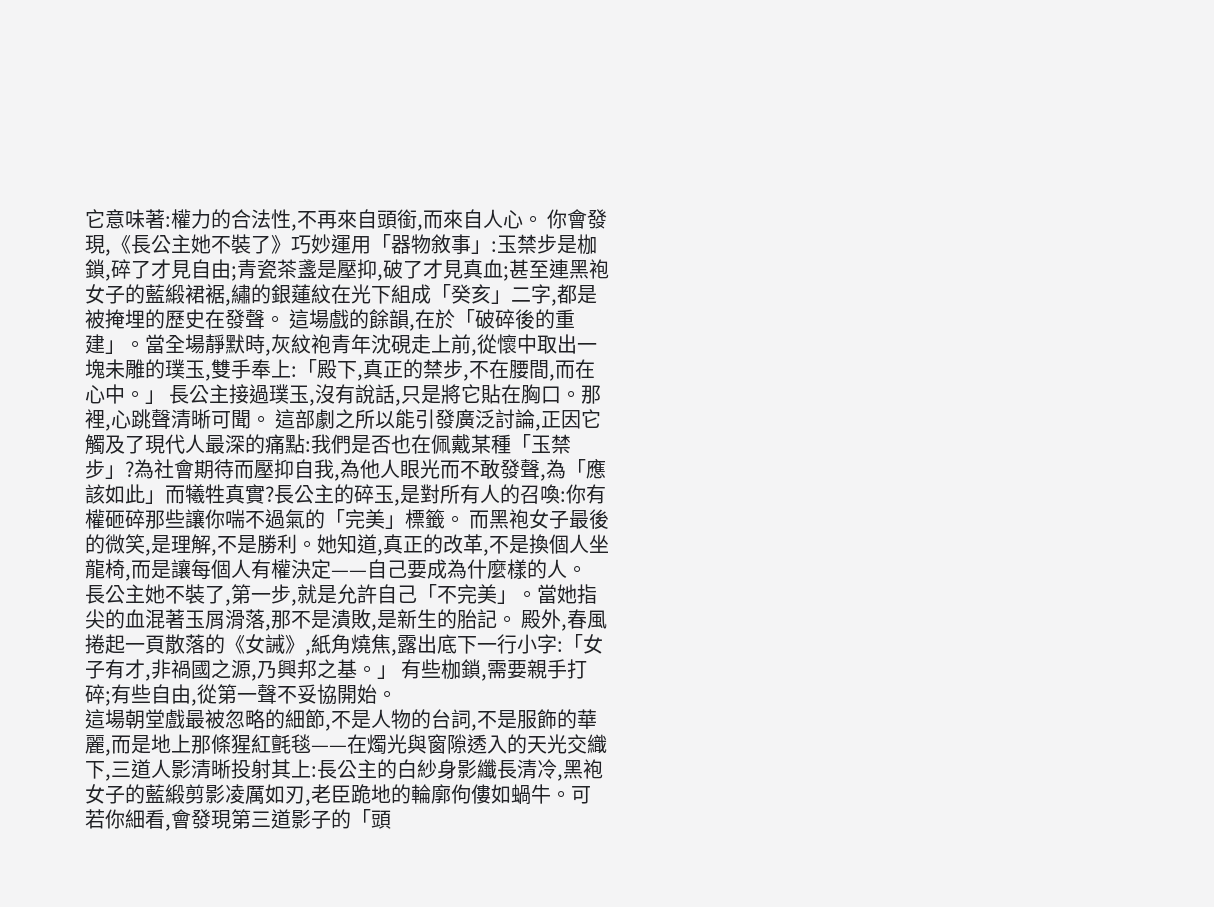它意味著:權力的合法性,不再來自頭銜,而來自人心。 你會發現,《長公主她不裝了》巧妙運用「器物敘事」:玉禁步是枷鎖,碎了才見自由;青瓷茶盞是壓抑,破了才見真血;甚至連黑袍女子的藍緞裙裾,繡的銀蓮紋在光下組成「癸亥」二字,都是被掩埋的歷史在發聲。 這場戲的餘韻,在於「破碎後的重建」。當全場靜默時,灰紋袍青年沈硯走上前,從懷中取出一塊未雕的璞玉,雙手奉上:「殿下,真正的禁步,不在腰間,而在心中。」 長公主接過璞玉,沒有說話,只是將它貼在胸口。那裡,心跳聲清晰可聞。 這部劇之所以能引發廣泛討論,正因它觸及了現代人最深的痛點:我們是否也在佩戴某種「玉禁步」?為社會期待而壓抑自我,為他人眼光而不敢發聲,為「應該如此」而犧牲真實?長公主的碎玉,是對所有人的召喚:你有權砸碎那些讓你喘不過氣的「完美」標籤。 而黑袍女子最後的微笑,是理解,不是勝利。她知道,真正的改革,不是換個人坐龍椅,而是讓每個人有權決定——自己要成為什麼樣的人。 長公主她不裝了,第一步,就是允許自己「不完美」。當她指尖的血混著玉屑滑落,那不是潰敗,是新生的胎記。 殿外,春風捲起一頁散落的《女誡》,紙角燒焦,露出底下一行小字:「女子有才,非禍國之源,乃興邦之基。」 有些枷鎖,需要親手打碎;有些自由,從第一聲不妥協開始。
這場朝堂戲最被忽略的細節,不是人物的台詞,不是服飾的華麗,而是地上那條猩紅氈毯——在燭光與窗隙透入的天光交織下,三道人影清晰投射其上:長公主的白紗身影纖長清冷,黑袍女子的藍緞剪影凌厲如刃,老臣跪地的輪廓佝僂如蝸牛。可若你細看,會發現第三道影子的「頭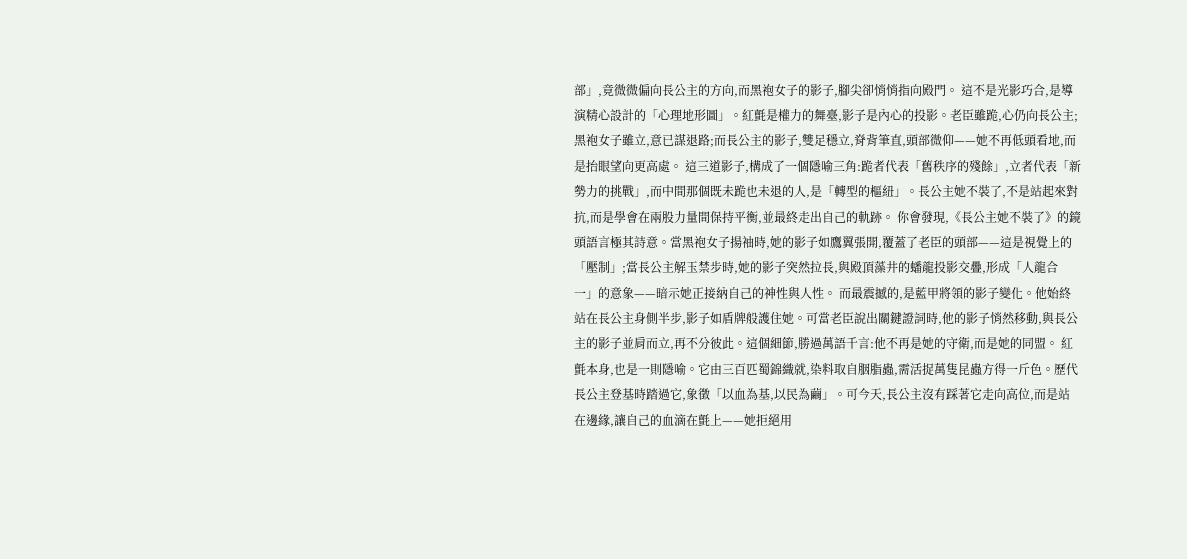部」,竟微微偏向長公主的方向,而黑袍女子的影子,腳尖卻悄悄指向殿門。 這不是光影巧合,是導演精心設計的「心理地形圖」。紅氈是權力的舞臺,影子是內心的投影。老臣雖跪,心仍向長公主;黑袍女子雖立,意已謀退路;而長公主的影子,雙足穩立,脊背筆直,頭部微仰——她不再低頭看地,而是抬眼望向更高處。 這三道影子,構成了一個隱喻三角:跪者代表「舊秩序的殘餘」,立者代表「新勢力的挑戰」,而中間那個既未跪也未退的人,是「轉型的樞紐」。長公主她不裝了,不是站起來對抗,而是學會在兩股力量間保持平衡,並最終走出自己的軌跡。 你會發現,《長公主她不裝了》的鏡頭語言極其詩意。當黑袍女子揚袖時,她的影子如鷹翼張開,覆蓋了老臣的頭部——這是視覺上的「壓制」;當長公主解玉禁步時,她的影子突然拉長,與殿頂藻井的蟠龍投影交疊,形成「人龍合一」的意象——暗示她正接納自己的神性與人性。 而最震撼的,是藍甲將領的影子變化。他始終站在長公主身側半步,影子如盾牌般護住她。可當老臣說出關鍵證詞時,他的影子悄然移動,與長公主的影子並肩而立,再不分彼此。這個細節,勝過萬語千言:他不再是她的守衛,而是她的同盟。 紅氈本身,也是一則隱喻。它由三百匹蜀錦織就,染料取自胭脂蟲,需活捉萬隻昆蟲方得一斤色。歷代長公主登基時踏過它,象徵「以血為基,以民為繭」。可今天,長公主沒有踩著它走向高位,而是站在邊緣,讓自己的血滴在氈上——她拒絕用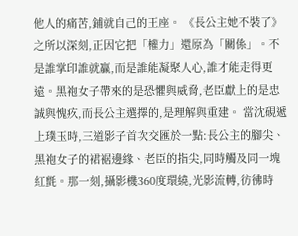他人的痛苦,鋪就自己的王座。 《長公主她不裝了》之所以深刻,正因它把「權力」還原為「關係」。不是誰掌印誰就贏,而是誰能凝聚人心,誰才能走得更遠。黑袍女子帶來的是恐懼與威脅,老臣獻上的是忠誠與愧疚,而長公主選擇的,是理解與重建。 當沈硯遞上璞玉時,三道影子首次交匯於一點:長公主的腳尖、黑袍女子的裙裾邊緣、老臣的指尖,同時觸及同一塊紅氈。那一刻,攝影機360度環繞,光影流轉,彷彿時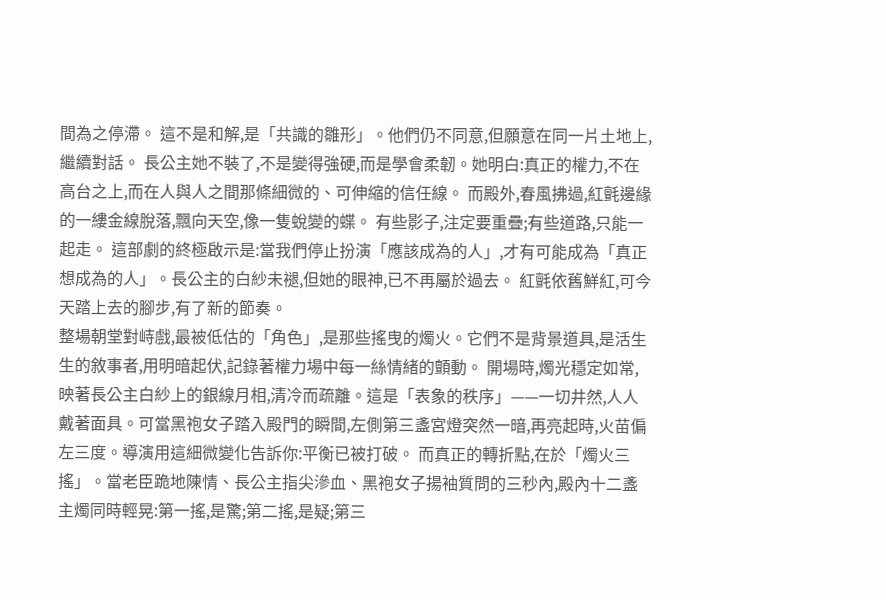間為之停滯。 這不是和解,是「共識的雛形」。他們仍不同意,但願意在同一片土地上,繼續對話。 長公主她不裝了,不是變得強硬,而是學會柔韌。她明白:真正的權力,不在高台之上,而在人與人之間那條細微的、可伸縮的信任線。 而殿外,春風拂過,紅氈邊緣的一縷金線脫落,飄向天空,像一隻蛻變的蝶。 有些影子,注定要重疊;有些道路,只能一起走。 這部劇的終極啟示是:當我們停止扮演「應該成為的人」,才有可能成為「真正想成為的人」。長公主的白紗未褪,但她的眼神,已不再屬於過去。 紅氈依舊鮮紅,可今天踏上去的腳步,有了新的節奏。
整場朝堂對峙戲,最被低估的「角色」,是那些搖曳的燭火。它們不是背景道具,是活生生的敘事者,用明暗起伏,記錄著權力場中每一絲情緒的顫動。 開場時,燭光穩定如常,映著長公主白紗上的銀線月相,清冷而疏離。這是「表象的秩序」——一切井然,人人戴著面具。可當黑袍女子踏入殿門的瞬間,左側第三盞宮燈突然一暗,再亮起時,火苗偏左三度。導演用這細微變化告訴你:平衡已被打破。 而真正的轉折點,在於「燭火三搖」。當老臣跪地陳情、長公主指尖滲血、黑袍女子揚袖質問的三秒內,殿內十二盞主燭同時輕晃:第一搖,是驚;第二搖,是疑;第三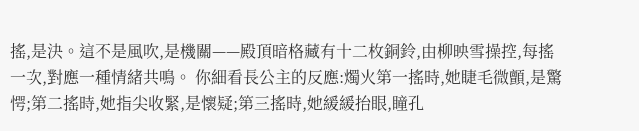搖,是決。這不是風吹,是機關——殿頂暗格藏有十二枚銅鈴,由柳映雪操控,每搖一次,對應一種情緒共鳴。 你細看長公主的反應:燭火第一搖時,她睫毛微顫,是驚愕;第二搖時,她指尖收緊,是懷疑;第三搖時,她緩緩抬眼,瞳孔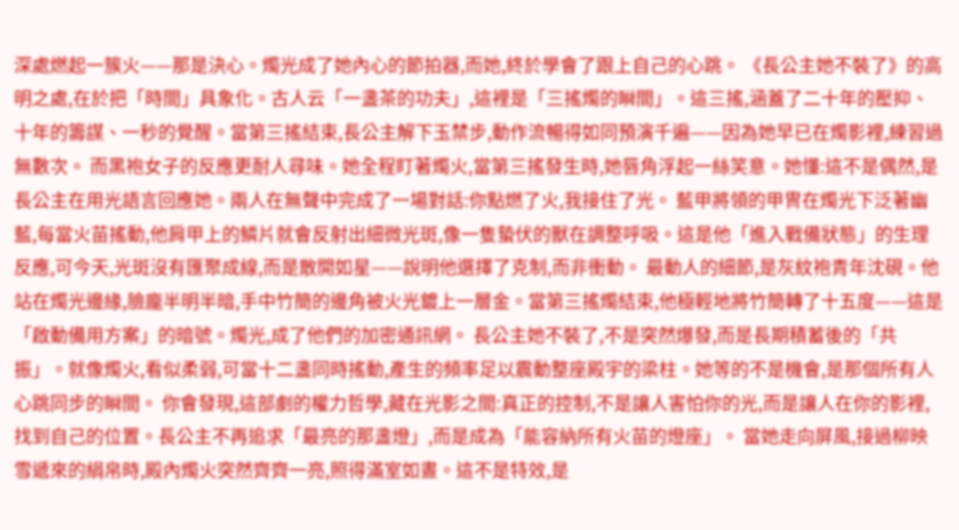深處燃起一簇火——那是決心。燭光成了她內心的節拍器,而她,終於學會了跟上自己的心跳。 《長公主她不裝了》的高明之處,在於把「時間」具象化。古人云「一盞茶的功夫」,這裡是「三搖燭的瞬間」。這三搖,涵蓋了二十年的壓抑、十年的籌謀、一秒的覺醒。當第三搖結束,長公主解下玉禁步,動作流暢得如同預演千遍——因為她早已在燭影裡,練習過無數次。 而黑袍女子的反應更耐人尋味。她全程盯著燭火,當第三搖發生時,她唇角浮起一絲笑意。她懂:這不是偶然,是長公主在用光語言回應她。兩人在無聲中完成了一場對話:你點燃了火,我接住了光。 藍甲將領的甲冑在燭光下泛著幽藍,每當火苗搖動,他肩甲上的鱗片就會反射出細微光斑,像一隻蟄伏的獸在調整呼吸。這是他「進入戰備狀態」的生理反應,可今天,光斑沒有匯聚成線,而是散開如星——說明他選擇了克制,而非衝動。 最動人的細節,是灰紋袍青年沈硯。他站在燭光邊緣,臉龐半明半暗,手中竹簡的邊角被火光鍍上一層金。當第三搖燭結束,他極輕地將竹簡轉了十五度——這是「啟動備用方案」的暗號。燭光,成了他們的加密通訊網。 長公主她不裝了,不是突然爆發,而是長期積蓄後的「共振」。就像燭火,看似柔弱,可當十二盞同時搖動,產生的頻率足以震動整座殿宇的梁柱。她等的不是機會,是那個所有人心跳同步的瞬間。 你會發現,這部劇的權力哲學,藏在光影之間:真正的控制,不是讓人害怕你的光,而是讓人在你的影裡,找到自己的位置。長公主不再追求「最亮的那盞燈」,而是成為「能容納所有火苗的燈座」。 當她走向屏風,接過柳映雪遞來的絹帛時,殿內燭火突然齊齊一亮,照得滿室如晝。這不是特效,是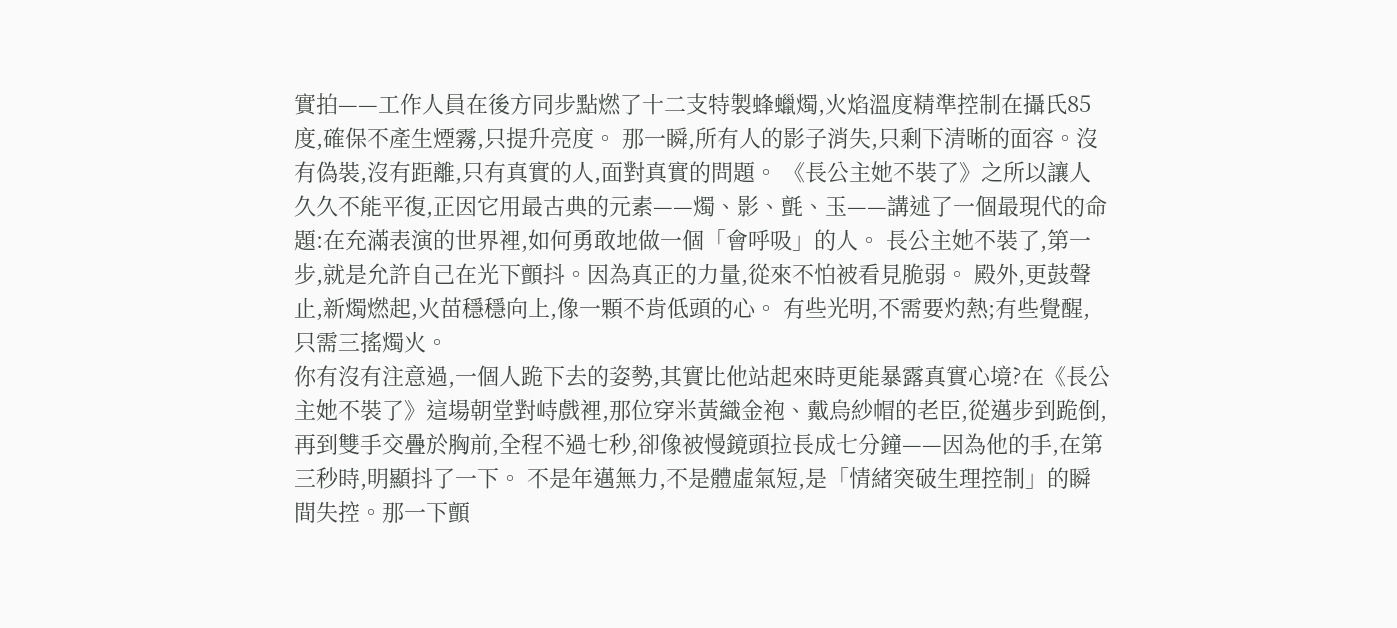實拍——工作人員在後方同步點燃了十二支特製蜂蠟燭,火焰溫度精準控制在攝氏85度,確保不產生煙霧,只提升亮度。 那一瞬,所有人的影子消失,只剩下清晰的面容。沒有偽裝,沒有距離,只有真實的人,面對真實的問題。 《長公主她不裝了》之所以讓人久久不能平復,正因它用最古典的元素——燭、影、氈、玉——講述了一個最現代的命題:在充滿表演的世界裡,如何勇敢地做一個「會呼吸」的人。 長公主她不裝了,第一步,就是允許自己在光下顫抖。因為真正的力量,從來不怕被看見脆弱。 殿外,更鼓聲止,新燭燃起,火苗穩穩向上,像一顆不肯低頭的心。 有些光明,不需要灼熱;有些覺醒,只需三搖燭火。
你有沒有注意過,一個人跪下去的姿勢,其實比他站起來時更能暴露真實心境?在《長公主她不裝了》這場朝堂對峙戲裡,那位穿米黃織金袍、戴烏紗帽的老臣,從邁步到跪倒,再到雙手交疊於胸前,全程不過七秒,卻像被慢鏡頭拉長成七分鐘——因為他的手,在第三秒時,明顯抖了一下。 不是年邁無力,不是體虛氣短,是「情緒突破生理控制」的瞬間失控。那一下顫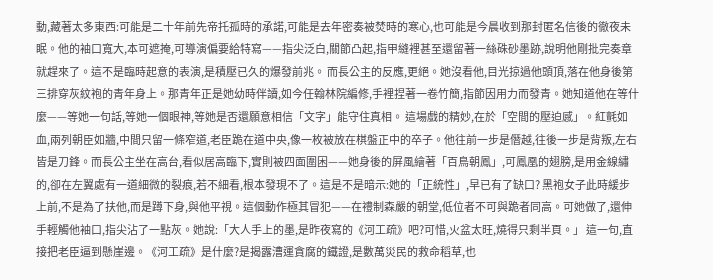動,藏著太多東西:可能是二十年前先帝托孤時的承諾,可能是去年密奏被焚時的寒心,也可能是今晨收到那封匿名信後的徹夜未眠。他的袖口寬大,本可遮掩,可導演偏要給特寫——指尖泛白,關節凸起,指甲縫裡甚至還留著一絲硃砂墨跡,說明他剛批完奏章就趕來了。這不是臨時起意的表演,是積壓已久的爆發前兆。 而長公主的反應,更絕。她沒看他,目光掠過他頭頂,落在他身後第三排穿灰紋袍的青年身上。那青年正是她幼時伴讀,如今任翰林院編修,手裡捏著一卷竹簡,指節因用力而發青。她知道他在等什麼——等她一句話,等她一個眼神,等她是否還願意相信「文字」能守住真相。 這場戲的精妙,在於「空間的壓迫感」。紅氈如血,兩列朝臣如牆,中間只留一條窄道,老臣跪在道中央,像一枚被放在棋盤正中的卒子。他往前一步是僭越,往後一步是背叛,左右皆是刀鋒。而長公主坐在高台,看似居高臨下,實則被四面圍困——她身後的屏風繪著「百鳥朝鳳」,可鳳凰的翅膀,是用金線繡的,卻在左翼處有一道細微的裂痕,若不細看,根本發現不了。這是不是暗示:她的「正統性」,早已有了缺口? 黑袍女子此時緩步上前,不是為了扶他,而是蹲下身,與他平視。這個動作極其冒犯——在禮制森嚴的朝堂,低位者不可與跪者同高。可她做了,還伸手輕觸他袖口,指尖沾了一點灰。她說:「大人手上的墨,是昨夜寫的《河工疏》吧?可惜,火盆太旺,燒得只剩半頁。」 這一句,直接把老臣逼到懸崖邊。《河工疏》是什麼?是揭露漕運貪腐的鐵證,是數萬災民的救命稻草,也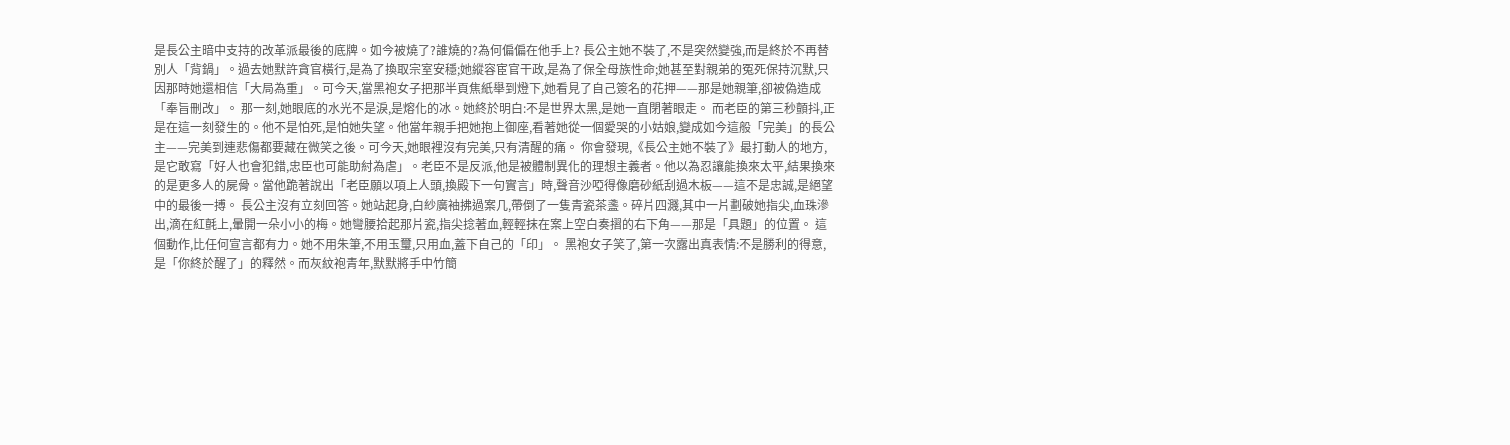是長公主暗中支持的改革派最後的底牌。如今被燒了?誰燒的?為何偏偏在他手上? 長公主她不裝了,不是突然變強,而是終於不再替別人「背鍋」。過去她默許貪官橫行,是為了換取宗室安穩;她縱容宦官干政,是為了保全母族性命;她甚至對親弟的冤死保持沉默,只因那時她還相信「大局為重」。可今天,當黑袍女子把那半頁焦紙舉到燈下,她看見了自己簽名的花押——那是她親筆,卻被偽造成「奉旨刪改」。 那一刻,她眼底的水光不是淚,是熔化的冰。她終於明白:不是世界太黑,是她一直閉著眼走。 而老臣的第三秒顫抖,正是在這一刻發生的。他不是怕死,是怕她失望。他當年親手把她抱上御座,看著她從一個愛哭的小姑娘,變成如今這般「完美」的長公主——完美到連悲傷都要藏在微笑之後。可今天,她眼裡沒有完美,只有清醒的痛。 你會發現,《長公主她不裝了》最打動人的地方,是它敢寫「好人也會犯錯,忠臣也可能助紂為虐」。老臣不是反派,他是被體制異化的理想主義者。他以為忍讓能換來太平,結果換來的是更多人的屍骨。當他跪著說出「老臣願以項上人頭,換殿下一句實言」時,聲音沙啞得像磨砂紙刮過木板——這不是忠誠,是絕望中的最後一搏。 長公主沒有立刻回答。她站起身,白紗廣袖拂過案几,帶倒了一隻青瓷茶盞。碎片四濺,其中一片劃破她指尖,血珠滲出,滴在紅氈上,暈開一朵小小的梅。她彎腰拾起那片瓷,指尖捻著血,輕輕抹在案上空白奏摺的右下角——那是「具題」的位置。 這個動作,比任何宣言都有力。她不用朱筆,不用玉璽,只用血,蓋下自己的「印」。 黑袍女子笑了,第一次露出真表情:不是勝利的得意,是「你終於醒了」的釋然。而灰紋袍青年,默默將手中竹簡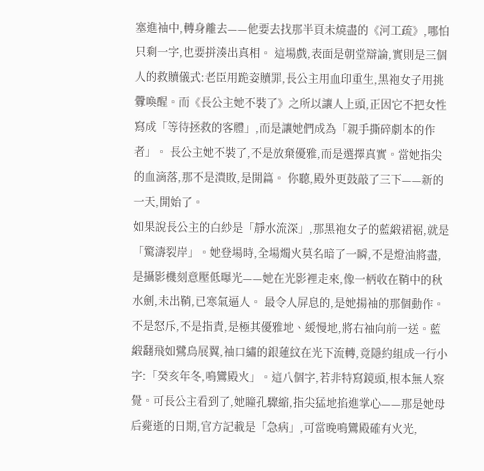塞進袖中,轉身離去——他要去找那半頁未燒盡的《河工疏》,哪怕只剩一字,也要拼湊出真相。 這場戲,表面是朝堂辯論,實則是三個人的救贖儀式:老臣用跪姿贖罪,長公主用血印重生,黑袍女子用挑釁喚醒。而《長公主她不裝了》之所以讓人上頭,正因它不把女性寫成「等待拯救的客體」,而是讓她們成為「親手撕碎劇本的作者」。 長公主她不裝了,不是放棄優雅,而是選擇真實。當她指尖的血滴落,那不是潰敗,是開篇。 你聽,殿外更鼓敲了三下——新的一天,開始了。
如果說長公主的白紗是「靜水流深」,那黑袍女子的藍緞裙裾,就是「驚濤裂岸」。她登場時,全場燭火莫名暗了一瞬,不是燈油將盡,是攝影機刻意壓低曝光——她在光影裡走來,像一柄收在鞘中的秋水劍,未出鞘,已寒氣逼人。 最令人屏息的,是她揚袖的那個動作。不是怒斥,不是指責,是極其優雅地、緩慢地,將右袖向前一送。藍緞翻飛如鷺鳥展翼,袖口繡的銀蓮紋在光下流轉,竟隱約組成一行小字:「癸亥年冬,鳴鸞殿火」。這八個字,若非特寫鏡頭,根本無人察覺。可長公主看到了,她瞳孔驟縮,指尖猛地掐進掌心——那是她母后薨逝的日期,官方記載是「急病」,可當晚鳴鸞殿確有火光,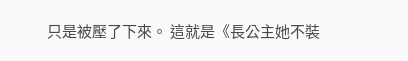只是被壓了下來。 這就是《長公主她不裝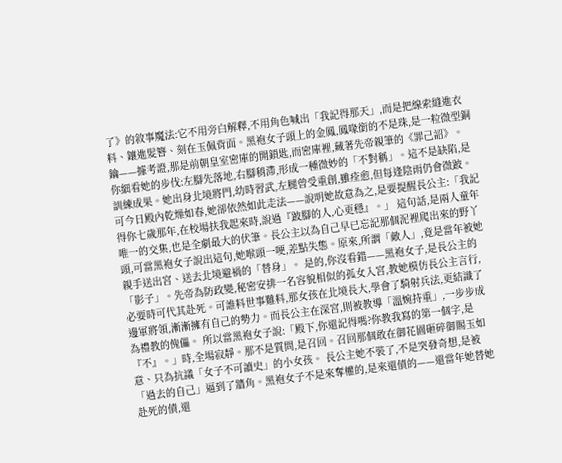了》的敘事魔法:它不用旁白解釋,不用角色喊出「我記得那天」,而是把線索縫進衣料、鑲進髮簪、刻在玉佩背面。黑袍女子頭上的金鳳,鳳喙銜的不是珠,是一粒微型銅鑰——據考證,那是前朝皇室密庫的開鎖匙,而密庫裡,藏著先帝親筆的《罪己詔》。 你細看她的步伐:左腳先落地,右腳稍滯,形成一種微妙的「不對稱」。這不是缺陷,是訓練成果。她出身北境將門,幼時習武,左腿曾受重創,雖痊愈,但每逢陰雨仍會微跛。可今日殿內乾燥如春,她卻依然如此走法——說明她故意為之,是要提醒長公主:「我記得你七歲那年,在校場扶我起來時,說過『跛腳的人,心更穩』。」 這句話,是兩人童年唯一的交集,也是全劇最大的伏筆。長公主以為自己早已忘記那個泥裡爬出來的野丫頭,可當黑袍女子說出這句,她喉頭一哽,差點失態。原來,所謂「敵人」,竟是當年被她親手送出宮、送去北境避禍的「替身」。 是的,你沒看錯——黑袍女子,是長公主的「影子」。先帝為防政變,秘密安排一名容貌相似的孤女入宮,教她模仿長公主言行,必要時可代其赴死。可誰料世事難料,那女孩在北境長大,學會了騎射兵法,更結識了邊軍將領,漸漸擁有自己的勢力。而長公主在深宮,則被教導「溫婉持重」,一步步成為禮教的傀儡。 所以當黑袍女子說:「殿下,你還記得嗎?你教我寫的第一個字,是『不』。」時,全場寂靜。那不是質問,是召回。召回那個敢在御花園砸碎御賜玉如意、只為抗議「女子不可讀史」的小女孩。 長公主她不裝了,不是突發奇想,是被「過去的自己」逼到了牆角。黑袍女子不是來奪權的,是來還債的——還當年她替她赴死的債,還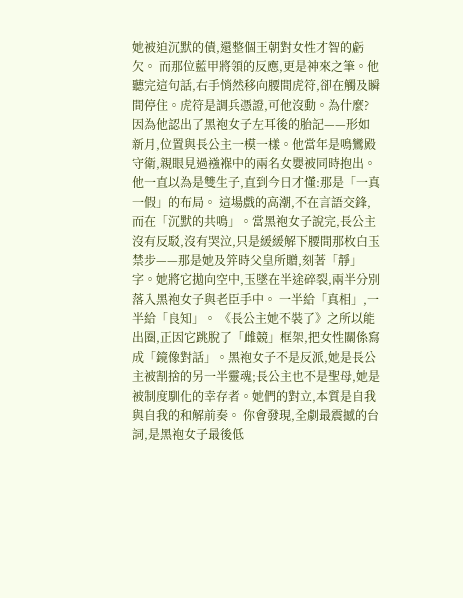她被迫沉默的債,還整個王朝對女性才智的虧欠。 而那位藍甲將領的反應,更是神來之筆。他聽完這句話,右手悄然移向腰間虎符,卻在觸及瞬間停住。虎符是調兵憑證,可他沒動。為什麼?因為他認出了黑袍女子左耳後的胎記——形如新月,位置與長公主一模一樣。他當年是鳴鸞殿守衛,親眼見過襁褓中的兩名女嬰被同時抱出。他一直以為是雙生子,直到今日才懂:那是「一真一假」的布局。 這場戲的高潮,不在言語交鋒,而在「沉默的共鳴」。當黑袍女子說完,長公主沒有反駁,沒有哭泣,只是緩緩解下腰間那枚白玉禁步——那是她及笄時父皇所贈,刻著「靜」字。她將它拋向空中,玉墜在半途碎裂,兩半分別落入黑袍女子與老臣手中。 一半給「真相」,一半給「良知」。 《長公主她不裝了》之所以能出圈,正因它跳脫了「雌競」框架,把女性關係寫成「鏡像對話」。黑袍女子不是反派,她是長公主被割捨的另一半靈魂;長公主也不是聖母,她是被制度馴化的幸存者。她們的對立,本質是自我與自我的和解前奏。 你會發現,全劇最震撼的台詞,是黑袍女子最後低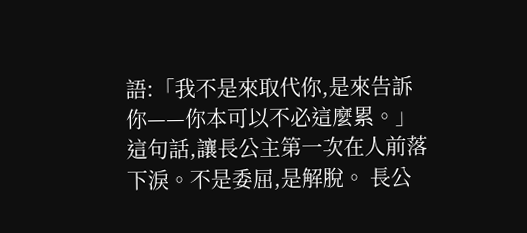語:「我不是來取代你,是來告訴你——你本可以不必這麼累。」 這句話,讓長公主第一次在人前落下淚。不是委屈,是解脫。 長公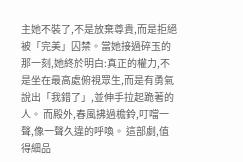主她不裝了,不是放棄尊貴,而是拒絕被「完美」囚禁。當她接過碎玉的那一刻,她終於明白:真正的權力,不是坐在最高處俯視眾生,而是有勇氣說出「我錯了」,並伸手拉起跪著的人。 而殿外,春風拂過檐鈴,叮噹一聲,像一聲久違的呼喚。 這部劇,值得細品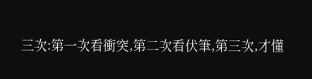三次:第一次看衝突,第二次看伏筆,第三次,才懂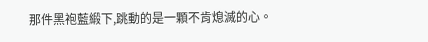那件黑袍藍緞下,跳動的是一顆不肯熄滅的心。